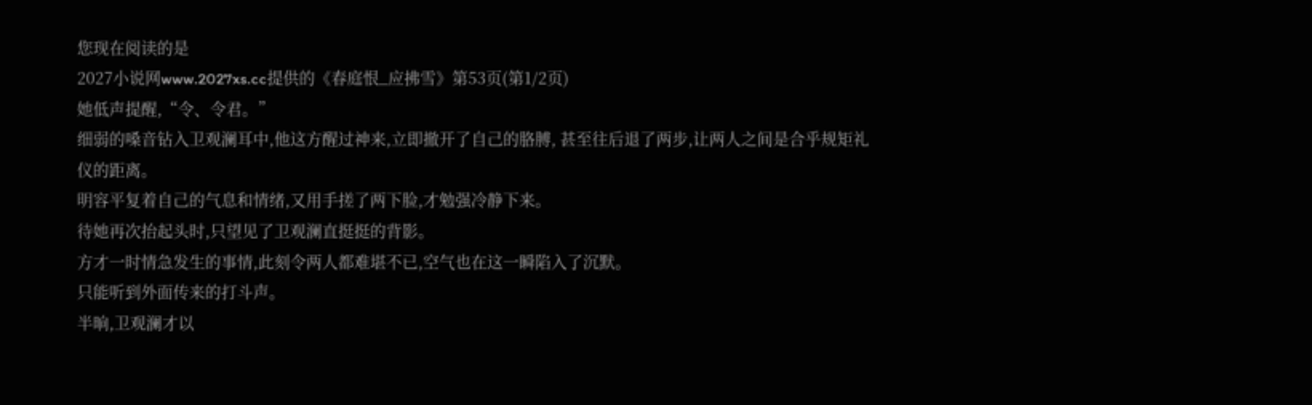您现在阅读的是
2027小说网www.2027xs.cc提供的《春庭恨_应拂雪》第53页(第1/2页)
她低声提醒,“令、令君。”
细弱的嗓音钻入卫观澜耳中,他这方醒过神来,立即撤开了自己的胳膊, 甚至往后退了两步,让两人之间是合乎规矩礼仪的距离。
明容平复着自己的气息和情绪,又用手搓了两下脸,才勉强冷静下来。
待她再次抬起头时,只望见了卫观澜直挺挺的背影。
方才一时情急发生的事情,此刻令两人都难堪不已,空气也在这一瞬陷入了沉默。
只能听到外面传来的打斗声。
半晌,卫观澜才以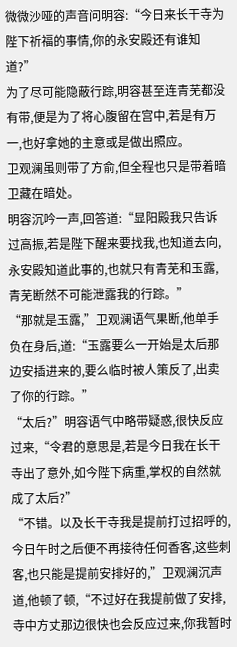微微沙哑的声音问明容:“今日来长干寺为陛下祈福的事情,你的永安殿还有谁知道?”
为了尽可能隐蔽行踪,明容甚至连青芜都没有带,便是为了将心腹留在宫中,若是有万一,也好拿她的主意或是做出照应。
卫观澜虽则带了方俞,但全程也只是带着暗卫藏在暗处。
明容沉吟一声,回答道:“显阳殿我只告诉过高振,若是陛下醒来要找我,也知道去向,永安殿知道此事的,也就只有青芜和玉露,青芜断然不可能泄露我的行踪。”
“那就是玉露,”卫观澜语气果断,他单手负在身后,道:“玉露要么一开始是太后那边安插进来的,要么临时被人策反了,出卖了你的行踪。”
“太后?”明容语气中略带疑惑,很快反应过来,“令君的意思是,若是今日我在长干寺出了意外,如今陛下病重,掌权的自然就成了太后?”
“不错。以及长干寺我是提前打过招呼的,今日午时之后便不再接待任何香客,这些刺客,也只能是提前安排好的,”卫观澜沉声道,他顿了顿,“不过好在我提前做了安排,寺中方丈那边很快也会反应过来,你我暂时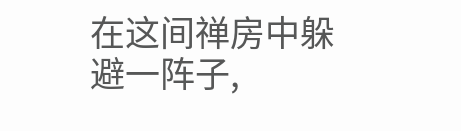在这间禅房中躲避一阵子,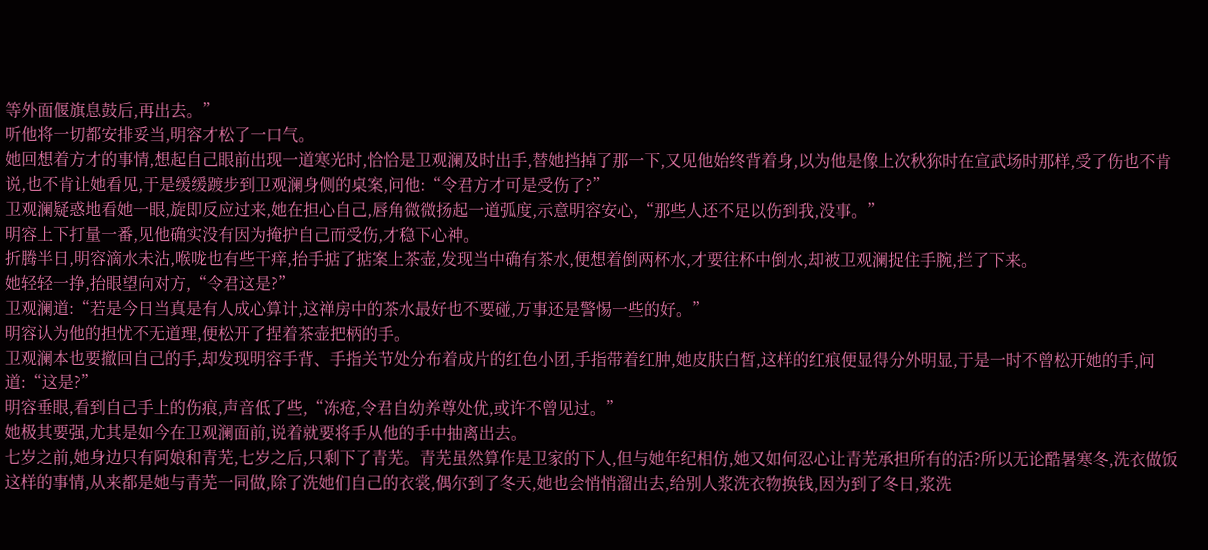等外面偃旗息鼓后,再出去。”
听他将一切都安排妥当,明容才松了一口气。
她回想着方才的事情,想起自己眼前出现一道寒光时,恰恰是卫观澜及时出手,替她挡掉了那一下,又见他始终背着身,以为他是像上次秋狝时在宣武场时那样,受了伤也不肯说,也不肯让她看见,于是缓缓踱步到卫观澜身侧的桌案,问他:“令君方才可是受伤了?”
卫观澜疑惑地看她一眼,旋即反应过来,她在担心自己,唇角微微扬起一道弧度,示意明容安心,“那些人还不足以伤到我,没事。”
明容上下打量一番,见他确实没有因为掩护自己而受伤,才稳下心神。
折腾半日,明容滴水未沾,喉咙也有些干痒,抬手掂了掂案上茶壶,发现当中确有茶水,便想着倒两杯水,才要往杯中倒水,却被卫观澜捉住手腕,拦了下来。
她轻轻一挣,抬眼望向对方,“令君这是?”
卫观澜道:“若是今日当真是有人成心算计,这禅房中的茶水最好也不要碰,万事还是警惕一些的好。”
明容认为他的担忧不无道理,便松开了捏着茶壶把柄的手。
卫观澜本也要撤回自己的手,却发现明容手背、手指关节处分布着成片的红色小团,手指带着红肿,她皮肤白皙,这样的红痕便显得分外明显,于是一时不曾松开她的手,问道:“这是?”
明容垂眼,看到自己手上的伤痕,声音低了些,“冻疮,令君自幼养尊处优,或许不曾见过。”
她极其要强,尤其是如今在卫观澜面前,说着就要将手从他的手中抽离出去。
七岁之前,她身边只有阿娘和青芜,七岁之后,只剩下了青芜。青芜虽然算作是卫家的下人,但与她年纪相仿,她又如何忍心让青芜承担所有的活?所以无论酷暑寒冬,洗衣做饭这样的事情,从来都是她与青芜一同做,除了洗她们自己的衣裳,偶尔到了冬天,她也会悄悄溜出去,给别人浆洗衣物换钱,因为到了冬日,浆洗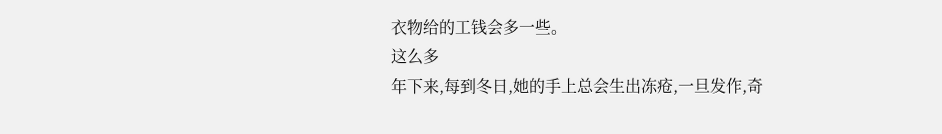衣物给的工钱会多一些。
这么多
年下来,每到冬日,她的手上总会生出冻疮,一旦发作,奇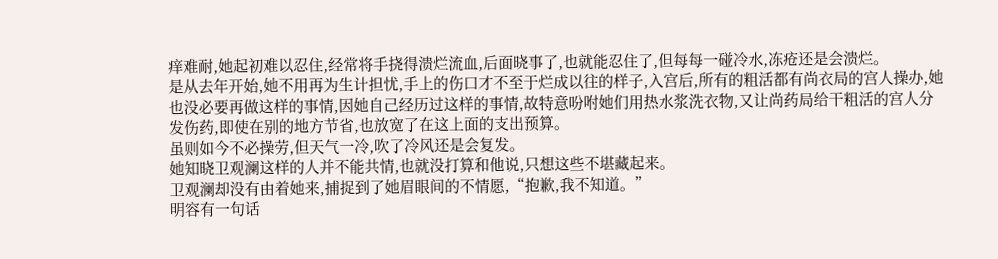痒难耐,她起初难以忍住,经常将手挠得溃烂流血,后面晓事了,也就能忍住了,但每每一碰冷水,冻疮还是会溃烂。
是从去年开始,她不用再为生计担忧,手上的伤口才不至于烂成以往的样子,入宫后,所有的粗活都有尚衣局的宫人操办,她也没必要再做这样的事情,因她自己经历过这样的事情,故特意吩咐她们用热水浆洗衣物,又让尚药局给干粗活的宫人分发伤药,即使在别的地方节省,也放宽了在这上面的支出预算。
虽则如今不必操劳,但天气一冷,吹了冷风还是会复发。
她知晓卫观澜这样的人并不能共情,也就没打算和他说,只想这些不堪藏起来。
卫观澜却没有由着她来,捕捉到了她眉眼间的不情愿,“抱歉,我不知道。”
明容有一句话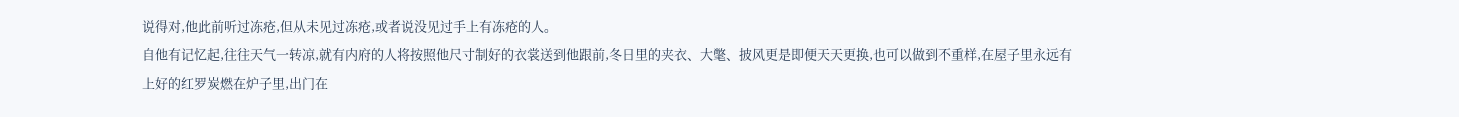说得对,他此前听过冻疮,但从未见过冻疮,或者说没见过手上有冻疮的人。
自他有记忆起,往往天气一转凉,就有内府的人将按照他尺寸制好的衣裳送到他跟前,冬日里的夹衣、大氅、披风更是即便天天更换,也可以做到不重样,在屋子里永远有上好的红罗炭燃在炉子里,出门在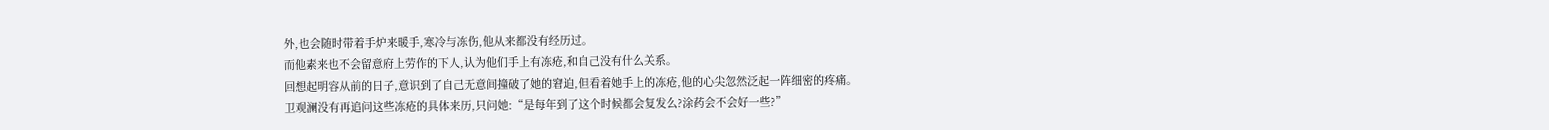外,也会随时带着手炉来暖手,寒冷与冻伤,他从来都没有经历过。
而他素来也不会留意府上劳作的下人,认为他们手上有冻疮,和自己没有什么关系。
回想起明容从前的日子,意识到了自己无意间撞破了她的窘迫,但看着她手上的冻疮,他的心尖忽然泛起一阵细密的疼痛。
卫观澜没有再追问这些冻疮的具体来历,只问她:“是每年到了这个时候都会复发么?涂药会不会好一些?”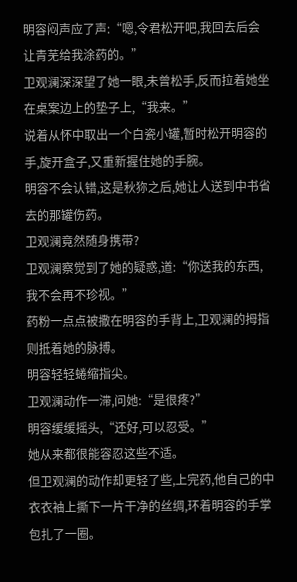明容闷声应了声:“嗯,令君松开吧,我回去后会让青芜给我涂药的。”
卫观澜深深望了她一眼,未曾松手,反而拉着她坐在桌案边上的垫子上,“我来。”
说着从怀中取出一个白瓷小罐,暂时松开明容的手,旋开盒子,又重新握住她的手腕。
明容不会认错,这是秋狝之后,她让人送到中书省去的那罐伤药。
卫观澜竟然随身携带?
卫观澜察觉到了她的疑惑,道:“你送我的东西,我不会再不珍视。”
药粉一点点被撒在明容的手背上,卫观澜的拇指则抵着她的脉搏。
明容轻轻蜷缩指尖。
卫观澜动作一滞,问她:“是很疼?”
明容缓缓摇头,“还好,可以忍受。”
她从来都很能容忍这些不适。
但卫观澜的动作却更轻了些,上完药,他自己的中衣衣袖上撕下一片干净的丝绸,环着明容的手掌包扎了一圈。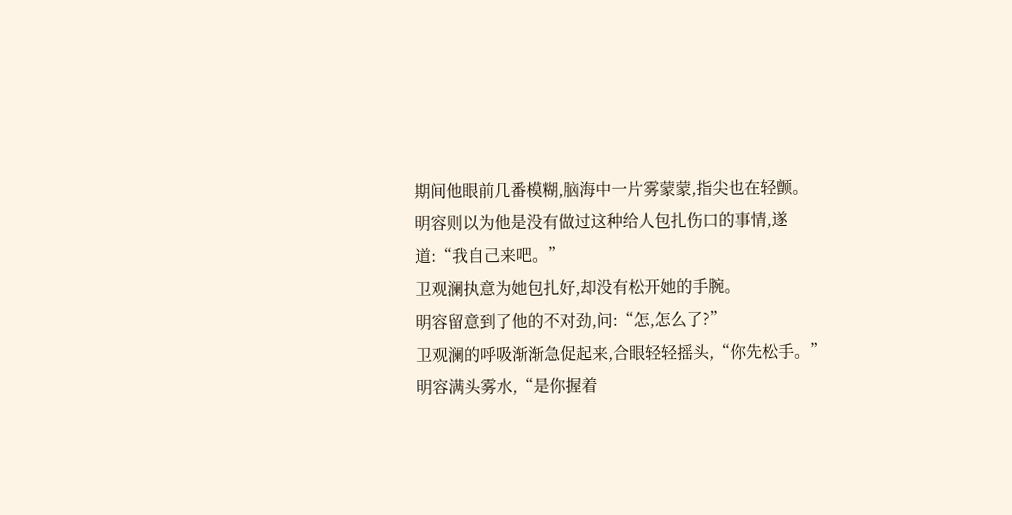期间他眼前几番模糊,脑海中一片雾蒙蒙,指尖也在轻颤。
明容则以为他是没有做过这种给人包扎伤口的事情,遂道:“我自己来吧。”
卫观澜执意为她包扎好,却没有松开她的手腕。
明容留意到了他的不对劲,问:“怎,怎么了?”
卫观澜的呼吸渐渐急促起来,合眼轻轻摇头,“你先松手。”
明容满头雾水,“是你握着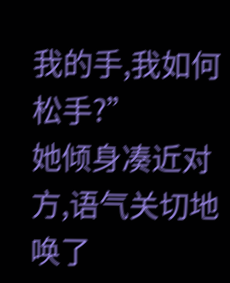我的手,我如何松手?”
她倾身凑近对方,语气关切地唤了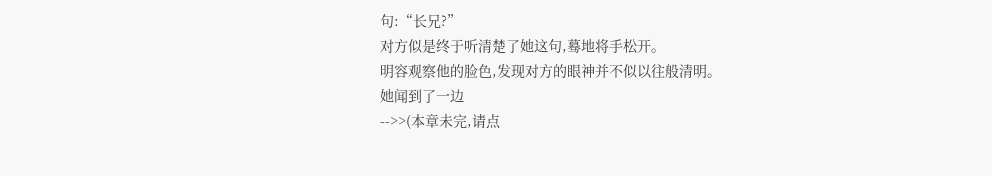句:“长兄?”
对方似是终于听清楚了她这句,蓦地将手松开。
明容观察他的脸色,发现对方的眼神并不似以往般清明。
她闻到了一边
-->>(本章未完,请点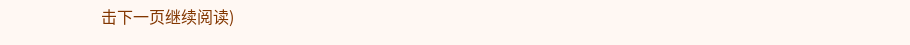击下一页继续阅读)